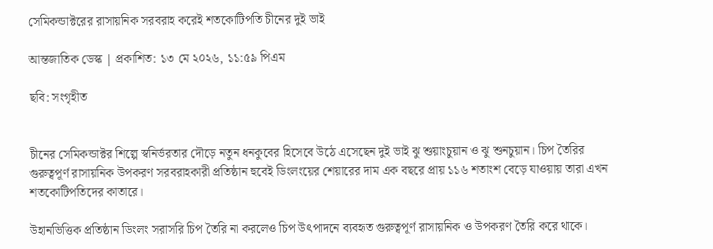সেমিকন্ডাক্টরের রাসায়নিক সরবরাহ করেই শতকোটিপতি চীনের দুই ভাই

আন্তজাতিক ডেস্ক | প্রকাশিত: ১৩ মে ২০২৬, ১১:৫৯ পিএম

ছবি: সংগৃহীত


চীনের সেমিকন্ডাক্টর শিল্পে স্বনির্ভরতার দৌড়ে নতুন ধনকুবের হিসেবে উঠে এসেছেন দুই ভাই ঝু শুয়াংচুয়ান ও ঝু শুনচুয়ান। চিপ তৈরির গুরুত্বপূর্ণ রাসায়নিক উপকরণ সরবরাহকারী প্রতিষ্ঠান হুবেই ডিংলংয়ের শেয়ারের দাম এক বছরে প্রায় ১১৬ শতাংশ বেড়ে যাওয়ায় তারা এখন শতকোটিপতিদের কাতারে।

উহানভিত্তিক প্রতিষ্ঠান ডিংলং সরাসরি চিপ তৈরি না করলেও চিপ উৎপাদনে ব্যবহৃত গুরুত্বপূর্ণ রাসায়নিক ও উপকরণ তৈরি করে থাকে।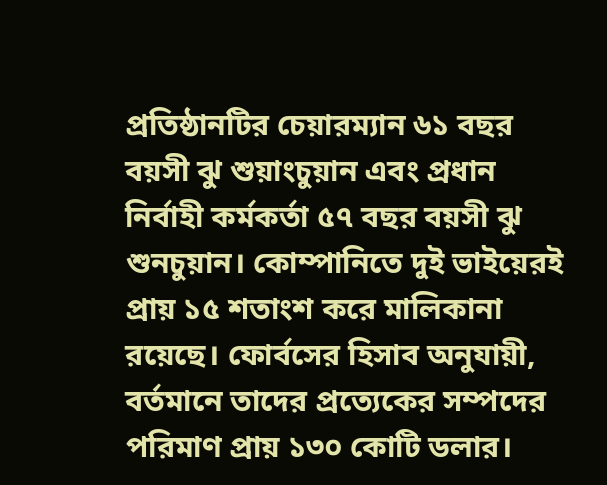প্রতিষ্ঠানটির চেয়ারম্যান ৬১ বছর বয়সী ঝু শুয়াংচুয়ান এবং প্রধান নির্বাহী কর্মকর্তা ৫৭ বছর বয়সী ঝু শুনচুয়ান। কোম্পানিতে দুই ভাইয়েরই প্রায় ১৫ শতাংশ করে মালিকানা রয়েছে। ফোর্বসের হিসাব অনুযায়ী, বর্তমানে তাদের প্রত্যেকের সম্পদের পরিমাণ প্রায় ১৩০ কোটি ডলার।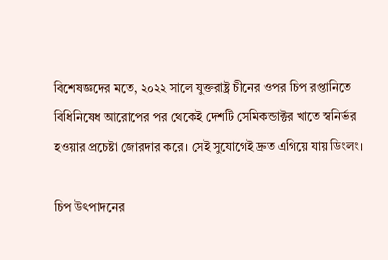বিশেষজ্ঞদের মতে, ২০২২ সালে যুক্তরাষ্ট্র চীনের ওপর চিপ রপ্তানিতে বিধিনিষেধ আরোপের পর থেকেই দেশটি সেমিকন্ডাক্টর খাতে স্বনির্ভর হওয়ার প্রচেষ্টা জোরদার করে। সেই সুযোগেই দ্রুত এগিয়ে যায় ডিংলং।

চিপ উৎপাদনের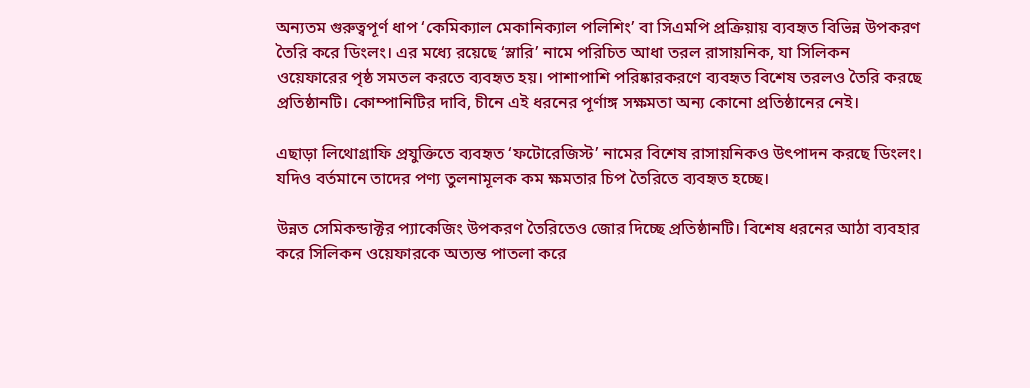অন্যতম গুরুত্বপূর্ণ ধাপ ‘কেমিক্যাল মেকানিক্যাল পলিশিং’ বা সিএমপি প্রক্রিয়ায় ব্যবহৃত বিভিন্ন উপকরণ তৈরি করে ডিংলং। এর মধ্যে রয়েছে ‘স্লারি’ নামে পরিচিত আধা তরল রাসায়নিক, যা সিলিকন ওয়েফারের পৃষ্ঠ সমতল করতে ব্যবহৃত হয়। পাশাপাশি পরিষ্কারকরণে ব্যবহৃত বিশেষ তরলও তৈরি করছে প্রতিষ্ঠানটি। কোম্পানিটির দাবি, চীনে এই ধরনের পূর্ণাঙ্গ সক্ষমতা অন্য কোনো প্রতিষ্ঠানের নেই।

এছাড়া লিথোগ্রাফি প্রযুক্তিতে ব্যবহৃত ‘ফটোরেজিস্ট’ নামের বিশেষ রাসায়নিকও উৎপাদন করছে ডিংলং। যদিও বর্তমানে তাদের পণ্য তুলনামূলক কম ক্ষমতার চিপ তৈরিতে ব্যবহৃত হচ্ছে।

উন্নত সেমিকন্ডাক্টর প্যাকেজিং উপকরণ তৈরিতেও জোর দিচ্ছে প্রতিষ্ঠানটি। বিশেষ ধরনের আঠা ব্যবহার করে সিলিকন ওয়েফারকে অত্যন্ত পাতলা করে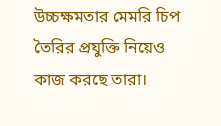উচ্চক্ষমতার মেমরি চিপ তৈরির প্রযুক্তি নিয়েও কাজ করছে তারা।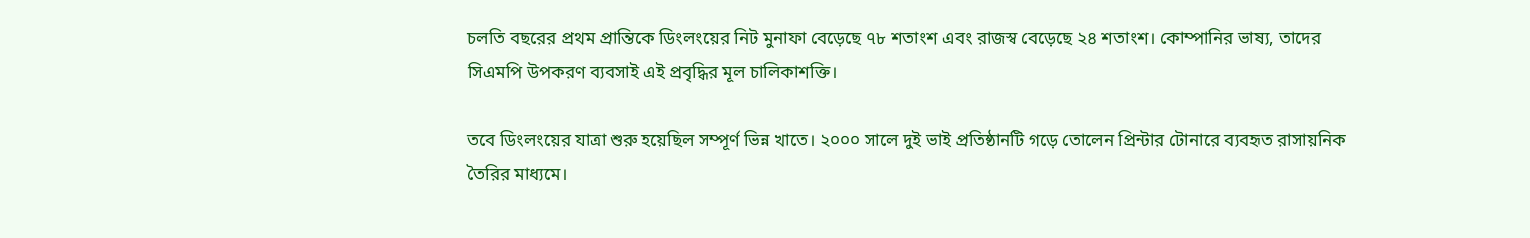চলতি বছরের প্রথম প্রান্তিকে ডিংলংয়ের নিট মুনাফা বেড়েছে ৭৮ শতাংশ এবং রাজস্ব বেড়েছে ২৪ শতাংশ। কোম্পানির ভাষ্য, তাদের সিএমপি উপকরণ ব্যবসাই এই প্রবৃদ্ধির মূল চালিকাশক্তি।

তবে ডিংলংয়ের যাত্রা শুরু হয়েছিল সম্পূর্ণ ভিন্ন খাতে। ২০০০ সালে দুই ভাই প্রতিষ্ঠানটি গড়ে তোলেন প্রিন্টার টোনারে ব্যবহৃত রাসায়নিক তৈরির মাধ্যমে।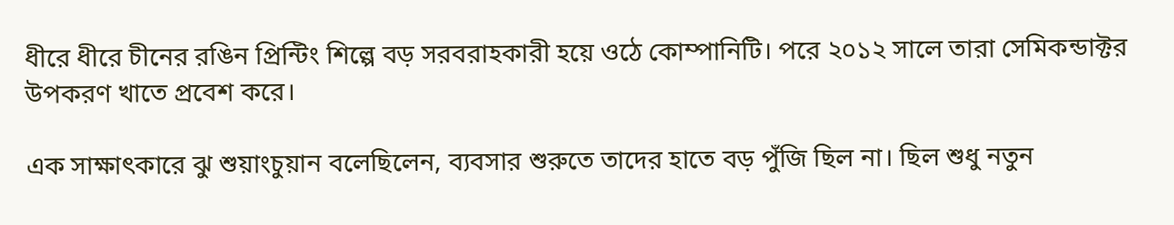ধীরে ধীরে চীনের রঙিন প্রিন্টিং শিল্পে বড় সরবরাহকারী হয়ে ওঠে কোম্পানিটি। পরে ২০১২ সালে তারা সেমিকন্ডাক্টর উপকরণ খাতে প্রবেশ করে।

এক সাক্ষাৎকারে ঝু শুয়াংচুয়ান বলেছিলেন, ব্যবসার শুরুতে তাদের হাতে বড় পুঁজি ছিল না। ছিল শুধু নতুন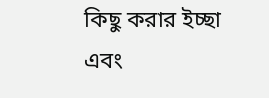কিছু করার ইচ্ছা এবং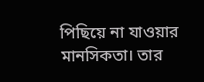পিছিয়ে না যাওয়ার মানসিকতা। তার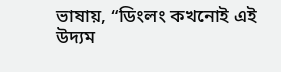ভাষায়, “ডিংলং কখনোই এই উদ্যম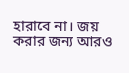হারাবে না। জয় করার জন্য আরও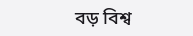বড় বিশ্ব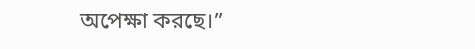অপেক্ষা করছে।”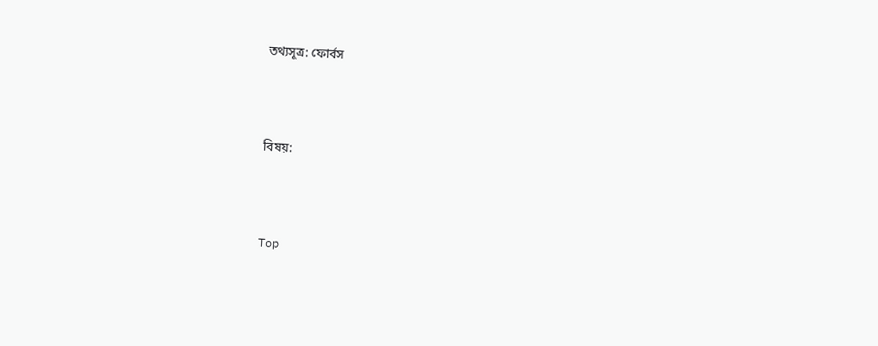তথ্যসূত্র: ফোর্বস



বিষয়:



Top